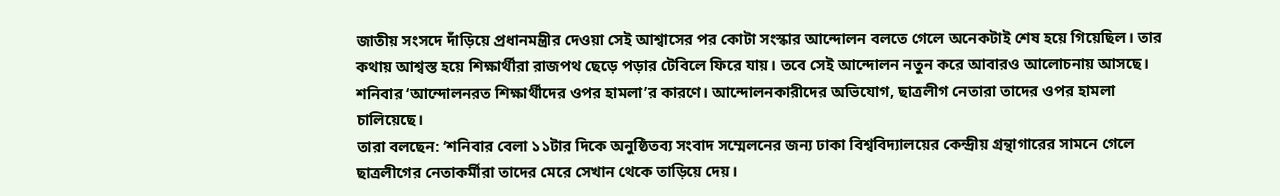জাতীয় সংসদে দাঁড়িয়ে প্রধানমন্ত্রীর দেওয়া সেই আশ্বাসের পর কোটা সংস্কার আন্দোলন বলতে গেলে অনেকটাই শেষ হয়ে গিয়েছিল। তার কথায় আশ্বস্ত হয়ে শিক্ষার্থীরা রাজপথ ছেড়ে পড়ার টেবিলে ফিরে যায়। তবে সেই আন্দোলন নতুন করে আবারও আলোচনায় আসছে। শনিবার ‘আন্দোলনরত শিক্ষার্থীদের ওপর হামলা’র কারণে। আন্দোলনকারীদের অভিযোগ, ছাত্রলীগ নেতারা তাদের ওপর হামলা চালিয়েছে।
তারা বলছেন: ‘শনিবার বেলা ১১টার দিকে অনুষ্ঠিতব্য সংবাদ সম্মেলনের জন্য ঢাকা বিশ্ববিদ্যালয়ের কেন্দ্রীয় গ্রন্থাগারের সামনে গেলে ছাত্রলীগের নেতাকর্মীরা তাদের মেরে সেখান থেকে তাড়িয়ে দেয়।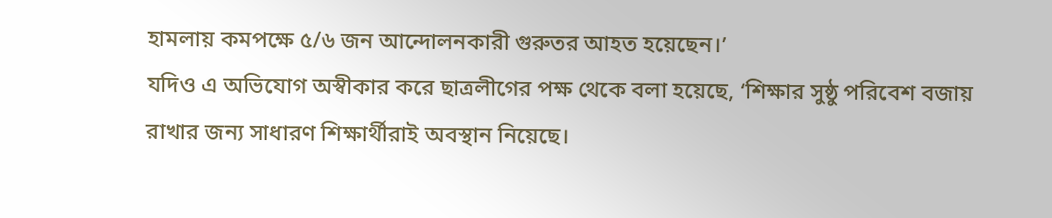হামলায় কমপক্ষে ৫/৬ জন আন্দোলনকারী গুরুতর আহত হয়েছেন।’
যদিও এ অভিযোগ অস্বীকার করে ছাত্রলীগের পক্ষ থেকে বলা হয়েছে, ‘শিক্ষার সুষ্ঠু পরিবেশ বজায় রাখার জন্য সাধারণ শিক্ষার্থীরাই অবস্থান নিয়েছে।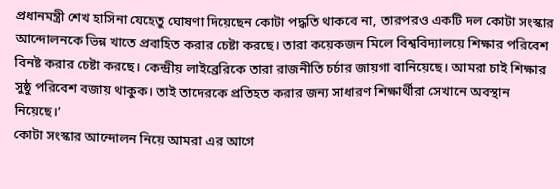প্রধানমন্ত্রী শেখ হাসিনা যেহেতু ঘোষণা দিয়েছেন কোটা পদ্ধতি থাকবে না, তারপরও একটি দল কোটা সংস্কার আন্দোলনকে ভিন্ন খাতে প্রবাহিত করার চেষ্টা করছে। তারা কয়েকজন মিলে বিশ্ববিদ্যালয়ে শিক্ষার পরিবেশ বিনষ্ট করার চেষ্টা করছে। কেন্দ্রীয় লাইব্রেরিকে তারা রাজনীতি চর্চার জায়গা বানিয়েছে। আমরা চাই শিক্ষার সুষ্ঠু পরিবেশ বজায় থাকুক। তাই তাদেরকে প্রতিহত করার জন্য সাধারণ শিক্ষার্থীরা সেখানে অবস্থান নিয়েছে।’
কোটা সংস্কার আন্দোলন নিয়ে আমরা এর আগে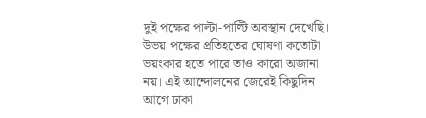দুই পক্ষের পাল্টা-পাল্টি অবস্থান দেখেছি। উভয় পক্ষের প্রতিহতের ঘোষণা কতোটা ভয়ংকার হতে পারে তাও কারো অজানা নয়। এই আন্দোলনের জেরেই কিছুদিন আগে ঢাকা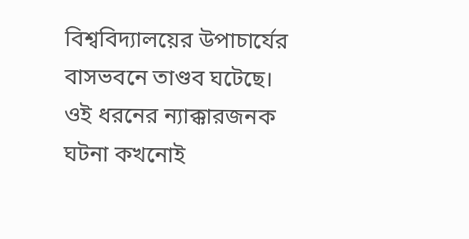বিশ্ববিদ্যালয়ের উপাচার্যের বাসভবনে তাণ্ডব ঘটেছে। ওই ধরনের ন্যাক্কারজনক ঘটনা কখনোই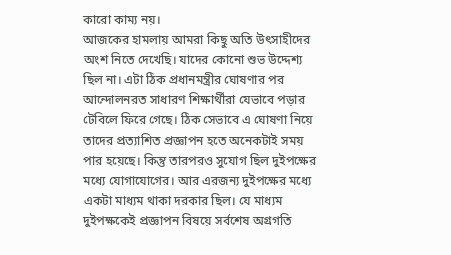কারো কাম্য নয়।
আজকের হামলায় আমরা কিছু অতি উৎসাহীদের অংশ নিতে দেখেছি। যাদের কোনো শুভ উদ্দেশ্য ছিল না। এটা ঠিক প্রধানমন্ত্রীর ঘোষণার পর আন্দোলনরত সাধারণ শিক্ষার্থীরা যেভাবে পড়ার টেবিলে ফিরে গেছে। ঠিক সেভাবে এ ঘোষণা নিয়ে তাদের প্রত্যাশিত প্রজ্ঞাপন হতে অনেকটাই সময় পার হয়েছে। কিন্তু তারপরও সুযোগ ছিল দুইপক্ষের মধ্যে যোগাযোগের। আর এরজন্য দুইপক্ষের মধ্যে একটা মাধ্যম থাকা দরকার ছিল। যে মাধ্যম দুইপক্ষকেই প্রজ্ঞাপন বিষয়ে সর্বশেষ অগ্রগতি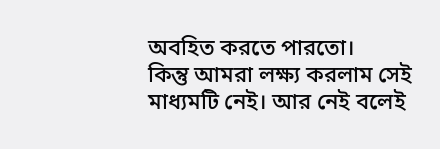অবহিত করতে পারতো।
কিন্তু আমরা লক্ষ্য করলাম সেই মাধ্যমটি নেই। আর নেই বলেই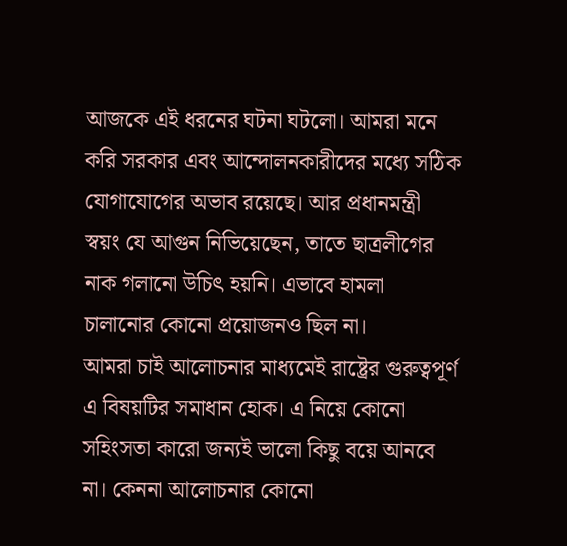আজকে এই ধরনের ঘটনা ঘটলো। আমরা মনে করি সরকার এবং আন্দোলনকারীদের মধ্যে সঠিক যোগাযোগের অভাব রয়েছে। আর প্রধানমন্ত্রী স্বয়ং যে আগুন নিভিয়েছেন, তাতে ছাত্রলীগের নাক গলানো উচিৎ হয়নি। এভাবে হামলা চালানোর কোনো প্রয়োজনও ছিল না।
আমরা চাই আলোচনার মাধ্যমেই রাষ্ট্রের গুরুত্বপূর্ণ এ বিষয়টির সমাধান হোক। এ নিয়ে কোনো সহিংসতা কারো জন্যই ভালো কিছু বয়ে আনবে না। কেননা আলোচনার কোনো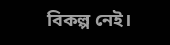বিকল্প নেই।